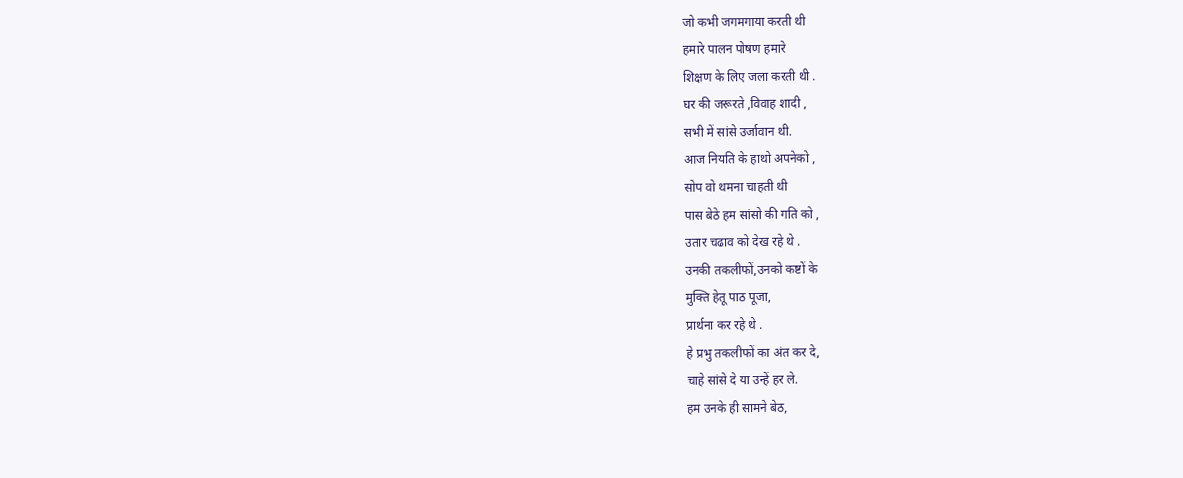जो कभी जगमगाया करती थी
हमारे पालन पोषण हमारे
शिक्षण के लिए जला करती थी .
घर की जरूरते ,विवाह शादी ,
सभी में सांसे उर्जावान थी.
आज नियति के हाथो अपनेको ,
सोप वो थमना चाहती थी
पास बेठे हम सांसो की गति को ,
उतार चढाव को देख रहे थे .
उनकी तकलीफों,उनको कष्टों के
मुक्ति हेतू पाठ पूजा,
प्रार्थना कर रहे थे .
हे प्रभु तकलीफों का अंत कर दे,
चाहे सांसे दे या उन्हें हर ले.
हम उनके ही सामने बेठ,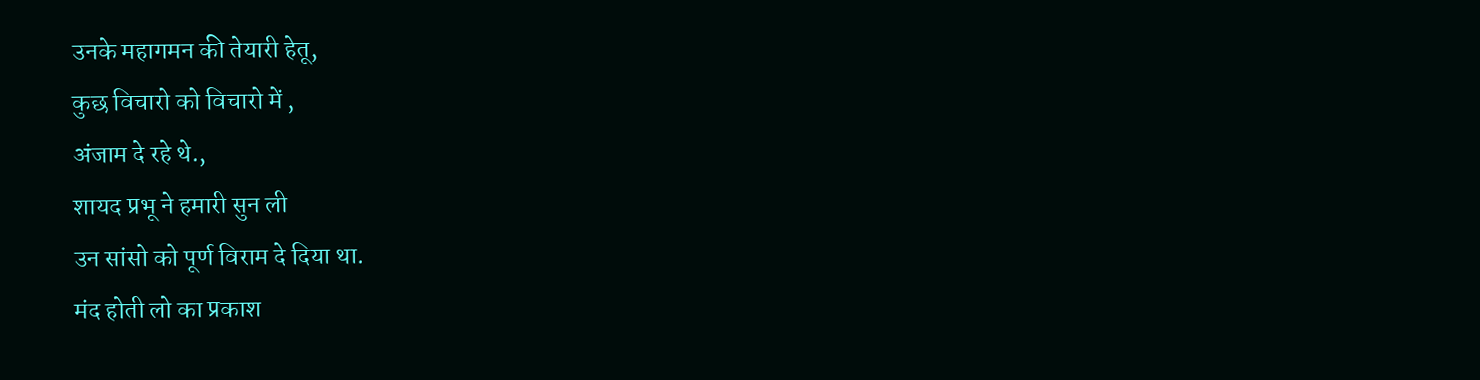उनके महागमन की तेयारी हेतू,
कुछ विचारो को विचारो में ,
अंजाम दे रहे थे.,
शायद प्रभू ने हमारी सुन ली
उन सांसो को पूर्ण विराम दे दिया था.
मंद होती लो का प्रकाश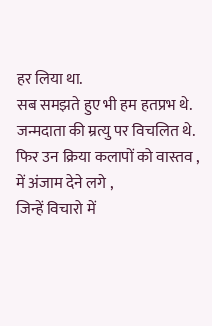हर लिया था.
सब समझते हुए भी हम हतप्रभ थे.
जन्मदाता की म्रत्यु पर विचलित थे.
फिर उन क्रिया कलापों को वास्तव ,
में अंजाम देने लगे ,
जिन्हें विचारो में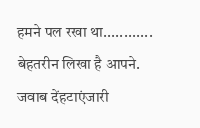हमने पल रखा था............
बेहतरीन लिखा है आपने.
जवाब देंहटाएंजारी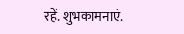रहें. शुभकामनाएं.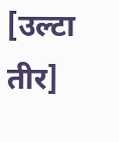[उल्टा तीर]